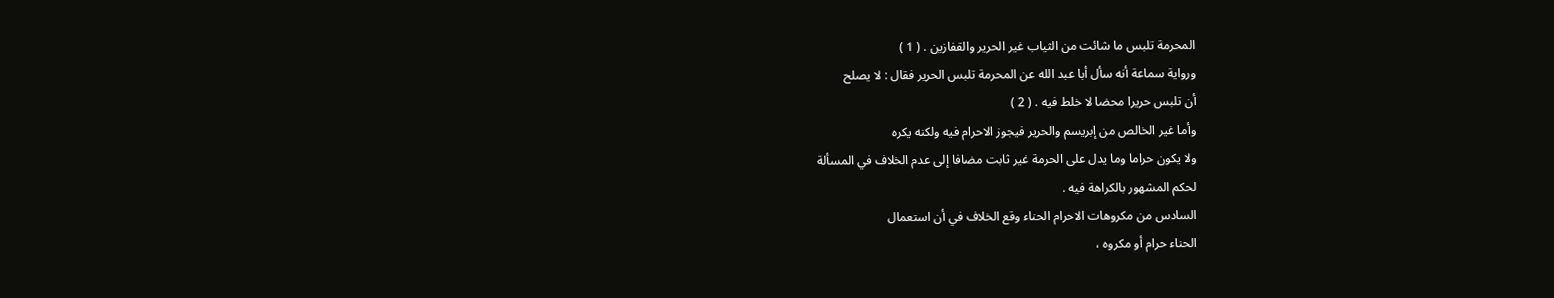المحرمة تلبس ما شائت من الثياب غير الحرير والقفازين . ( 1 )
ورواية سماعة أنه سأل أبا عبد الله عن المحرمة تلبس الحرير فقال : لا يصلح
أن تلبس حريرا محضا لا خلط فيه . ( 2 )
وأما غير الخالص من إبريسم والحرير فيجوز الاحرام فيه ولكنه يكره
ولا يكون حراما وما يدل على الحرمة غير ثابت مضافا إلى عدم الخلاف في المسألة
لحكم المشهور بالكراهة فيه .
السادس من مكروهات الاحرام الحناء وقع الخلاف في أن استعمال
الحناء حرام أو مكروه ،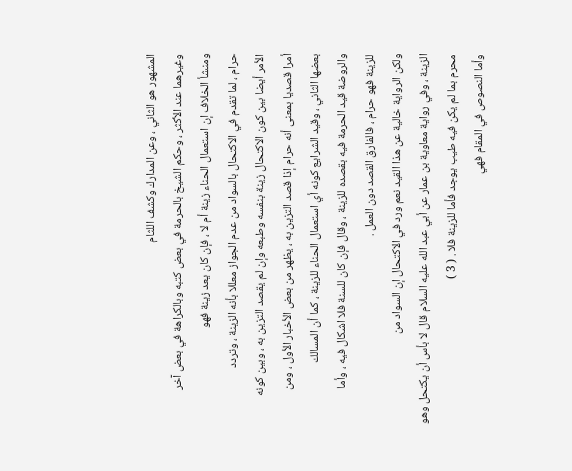المشهور هو الثاني ، وعن المدارك وكشف اللثام
وغيرهما عند الأكثر ، وحكم الشيخ بالحرمة في بعض كتبه وبالكراهة في بعض آخر
ومنشأ الخلاف إن استعمال الحناء زينة أم لا ، فإن كان يعد زينة فهو
حرام ، لما تقدم في الاكتحال بالسواد من عدم الجواز معللا بأنه الزينة ، وتردد
الأمر أيضا بين كون الاكتحال زينة بنفسه وطبعه وإن لم يقصد التزين به ، وبين كونه
أمرا قصديا بمعنى أنه حرام إذا قصد التزين به ، يظهر من بعض الأخبار الأول ، ومن
بعضها الثاني ، وقيد الشرايع كونه أي استعمال الحناء للزينة ، كما أن المسالك
والروضة قيد الحرمة فيه بقصده للزينة ، وقال فإن كان للسنة فلا اشكال فيه ، وأما
للزينة فهو حرام ، فالفارق القصد دون العمل .
ولكن الرواية خالية عن هذا القيد نعم ورد في الاكتحال إن السواد من
الزينة ، وفي رواية معاوية بن عمار عن أبي عبد الله عليه السلام قال لا بأس أن يكتحل وهو
محرم بما لم يكن فيه طيب يوجد فأما للزينة فلا . ( 3 )
وأما النصوص في المقام فهي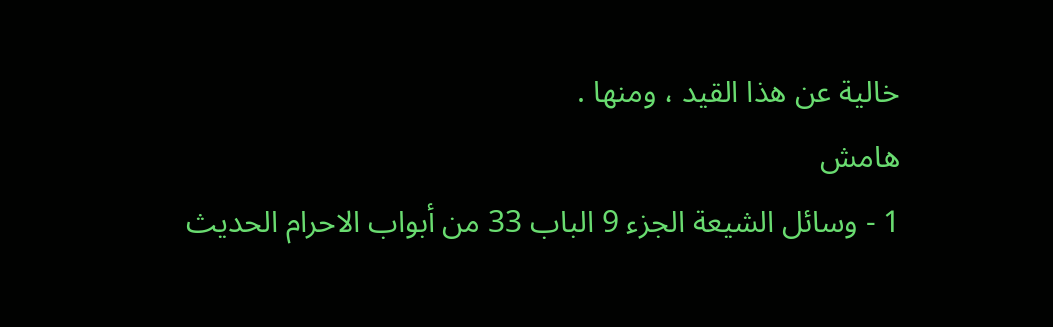خالية عن هذا القيد ، ومنها .
هامش
1 - وسائل الشيعة الجزء 9 الباب 33 من أبواب الاحرام الحديث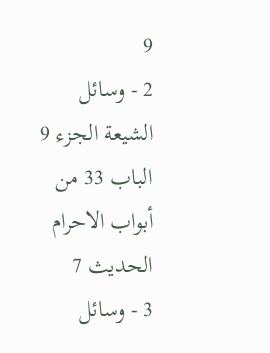9
2 - وسائل الشيعة الجزء 9 الباب 33 من أبواب الاحرام الحديث 7
3 - وسائل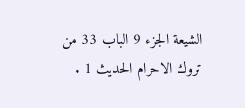الشيعة الجزء 9 الباب 33 من تروك الاحرام الحديث 1 .